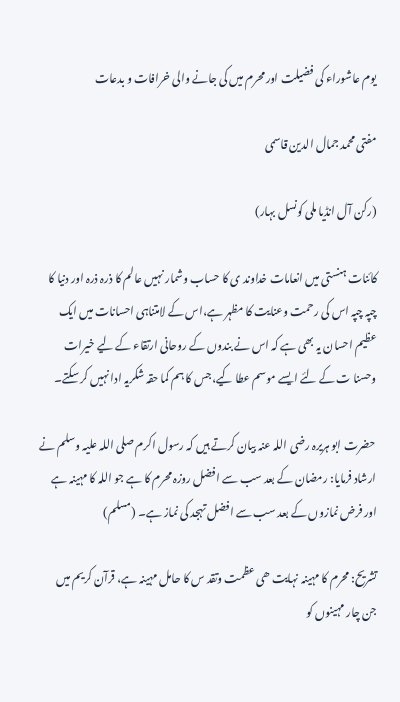یوم عاشوراء کی فضیلت اور محرم میں کی جانے والی خرافات و بدعات

مفتی محمد جمال الدین قاسمی

(رکن آل انڈیا ملی کونسل بہار)

کائنات ہنستی میں انعامات خداوند ی کا حساب وشمار نہیں عالم کا ذرہ ذرہ اور دنیا کا چپہ چپہ اس کی رحمت وعنایت کا مظہر ہے،اس کے لامتناہی احسانات میں ایک عظیم احسان یہ بھی ہے کہ اس نے بندوں کے روحانی ارتقاء کے لیے خیرات وحسنا ت کے لئے ایسے موسم عطا کیے،جس کا ہم کما حقہ شکریہ ادا نہیں کر سکتے۔

 حضرت ابو ہریرہ رضی اللہ عنہ بیان کرتے ہیں کہ رسول اکرم صلی اللہ علیہ وسلم نے ارشاد فرمایا: رمضان کے بعد سب سے افضل روزہ محرم کا ہے جو اللہ کا مہینہ ہے اور فرض نمازوں کے بعد سب سے افضل تہجد کی نماز ہے۔ (مسلم)

تشریح: محرم کا مہینہ نہایت ھی عظمت وتقد س کا حامل مہینہ ہے، قرآن کریم میں جن چار مہینوں کو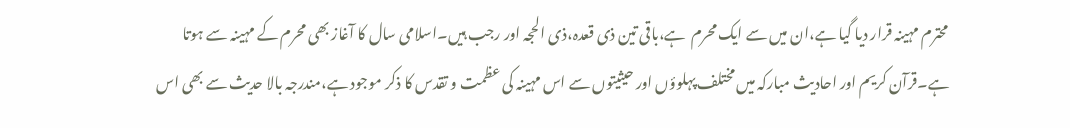محترم مہینہ قرار دیا گیا ہے،ان میں سے ایک محرم  ہے،باقی تین ذی قعدہ،ذی الحجہ اور رجب ہیں۔اسلامی سال کا آغاز بھی محرم کے مہینہ سے ہوتا ہے۔قرآن کریم اور احادیث مبارکہ میں مختلف پہلوؤں اور حیثیتوں سے اس مہینہ کی عظمت و تقدس کا ذکر موجود ہے،مندرجہ بالا حدیث سے بھی اس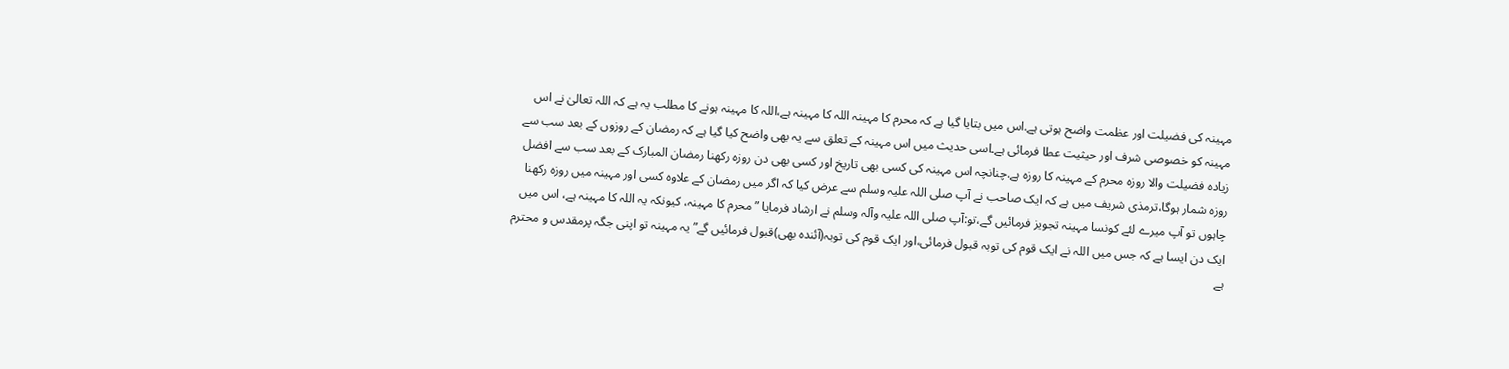مہینہ کی فضیلت اور عظمت واضح ہوتی ہے.اس میں بتایا گیا ہے کہ محرم کا مہینہ اللہ کا مہینہ ہے،اللہ کا مہینہ ہونے کا مطلب یہ ہے کہ اللہ تعالیٰ نے اس مہینہ کو خصوصی شرف اور حیثیت عطا فرمائی ہے۔اسی حدیث میں اس مہینہ کے تعلق سے یہ بھی واضح کیا گیا ہے کہ رمضان کے روزوں کے بعد سب سے زیادہ فضیلت والا روزہ محرم کے مہینہ کا روزہ ہے.چنانچہ اس مہینہ کی کسی بھی تاریخ اور کسی بھی دن روزہ رکھنا رمضان المبارک کے بعد سب سے افضل روزہ شمار ہوگا،ترمذی شریف میں ہے کہ ایک صاحب نے آپ صلی اللہ علیہ وسلم سے عرض کیا کہ اگر میں رمضان کے علاوہ کسی اور مہینہ میں روزہ رکھنا چاہوں تو آپ میرے لئے کونسا مہینہ تجویز فرمائیں گے،تو:آپ صلی اللہ علیہ وآلہ وسلم نے ارشاد فرمایا ”محرم کا مہینہ، کیونکہ یہ اللہ کا مہینہ ہے، اس میں ایک دن ایسا ہے کہ جس میں اللہ نے ایک قوم کی توبہ قبول فرمائی،اور ایک قوم کی توبہ(آئندہ بھی)قبول فرمائیں گے” یہ مہینہ تو اپنی جگہ پرمقدس و محترم ہے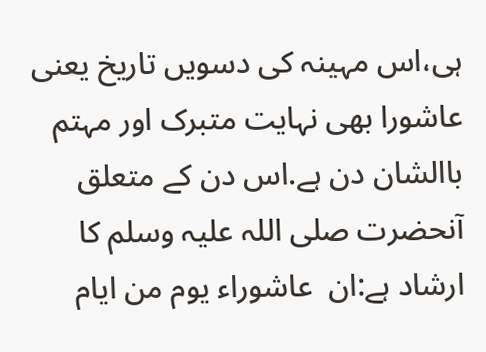ہی،اس مہینہ کی دسویں تاریخ یعنی عاشورا بھی نہایت متبرک اور مہتم باالشان دن ہے.اس دن کے متعلق آنحضرت صلی اللہ علیہ وسلم کا ارشاد ہے:ان  عاشوراء یوم من ایام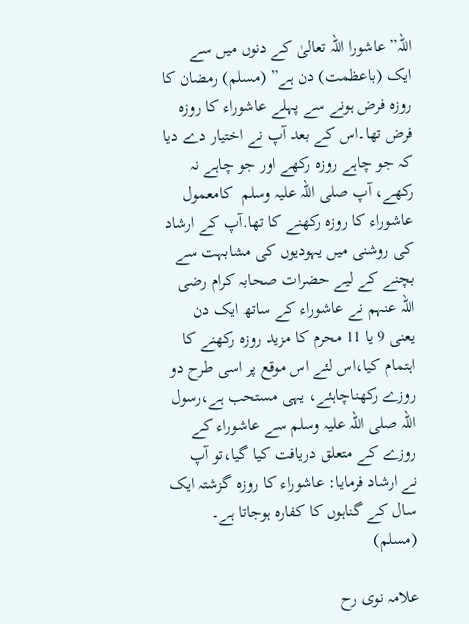اللہ” عاشورا اللہ تعالیٰ کے دنوں میں سے ایک (باعظمت) دن ہے” (مسلم) رمضان کا روزہ فرض ہونے سے پہلے عاشوراء کا روزہ فرض تھا۔اس کے بعد آپ نے اختیار دے دیا کہ جو چاہے روزہ رکھے اور جو چاہے نہ رکھے، آپ صلی اللہ علیہ وسلم  کامعمول عاشوراء کا روزہ رکھنے کا تھا.آپ کے ارشاد کی روشنی میں یہودیوں کی مشابہت سے بچنے کے لیے حضرات صحابہ کرام رضی اللہ عنہم نے عاشوراء کے ساتھ ایک دن یعنی 9 یا 11 محرم کا مزید روزہ رکھنے کا اہتمام کیا،اس لئے اس موقع پر اسی طرح دو روزے رکھناچاہئے، یہی مستحب ہے،رسول اللہ صلی اللہ علیہ وسلم سے عاشوراء کے روزے کے متعلق دریافت کیا گیا،تو آپ  نے ارشاد فرمایا: عاشوراء کا روزہ گزشتہ ایک سال کے گناہوں کا کفارہ ہوجاتا ہے۔ (مسلم)

علامہ نوی رح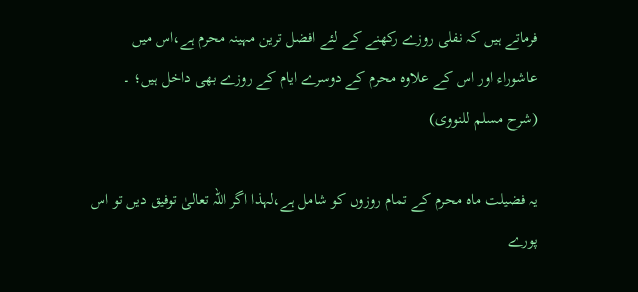فرماتے ہیں کہ نفلی روزے رکھنے کے لئے افضل ترین مہینہ محرم ہے،اس میں عاشوراء اور اس کے علاوہ محرم کے دوسرے ایام کے روزے بھی داخل ہیں؛ ۔ (شرح مسلم للنووی)

یہ فضیلت ماہ محرم کے تمام روزوں کو شامل ہے،لہذا اگر اللہ تعالیٰ توفیق دیں تو اس پورے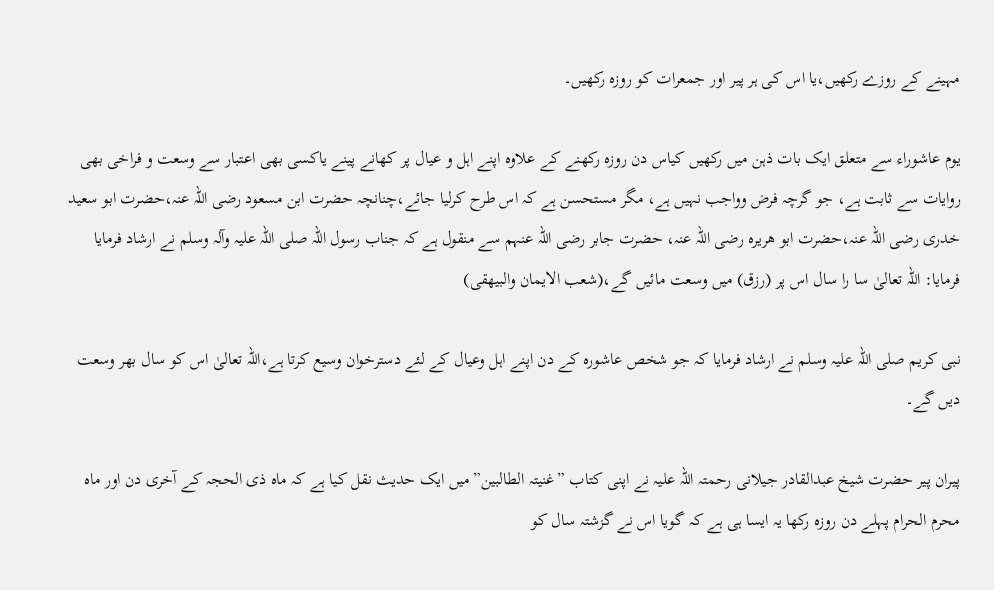مہینے کے روزے رکھیں،یا اس کی ہر پیر اور جمعرات کو روزہ رکھیں۔

یوم عاشوراء سے متعلق ایک بات ذہن میں رکھیں کیاس دن روزہ رکھنے کے علاوہ اپنے اہل و عیال پر کھانے پینے یاکسی بھی اعتبار سے وسعت و فراخی بھی روایات سے ثابت ہے، جو گرچہ فرض وواجب نہیں ہے، مگر مستحسن ہے کہ اس طرح کرلیا جائے،چنانچہ حضرت ابن مسعود رضی اللہ عنہ،حضرت ابو سعید خدری رضی اللہ عنہ،حضرت ابو ھریرہ رضی اللہ عنہ، حضرت جابر رضی اللہ عنہم سے منقول ہے کہ جناب رسول اللہ صلی اللہ علیہ وآلہ وسلم نے ارشاد فرمایا فرمایا: اللہ تعالیٰ سا را سال اس پر (رزق) میں وسعت مائیں گے،(شعب الایمان والبیھقی)

نبی کریم صلی اللہ علیہ وسلم نے ارشاد فرمایا کہ جو شخص عاشورہ کے دن اپنے اہل وعیال کے لئے دسترخوان وسیع کرتا ہے،اللہ تعالیٰ اس کو سال بھر وسعت دیں گے۔

پیران پیر حضرت شیخ عبدالقادر جیلانی رحمتہ اللہ علیہ نے اپنی کتاب ”غنیتہ الطالبین”میں ایک حدیث نقل کیا ہے کہ ماہ ذی الحجہ کے آخری دن اور ماہ محرم الحرام پہلے دن روزہ رکھا یہ ایسا ہی ہے کہ گویا اس نے گزشتہ سال کو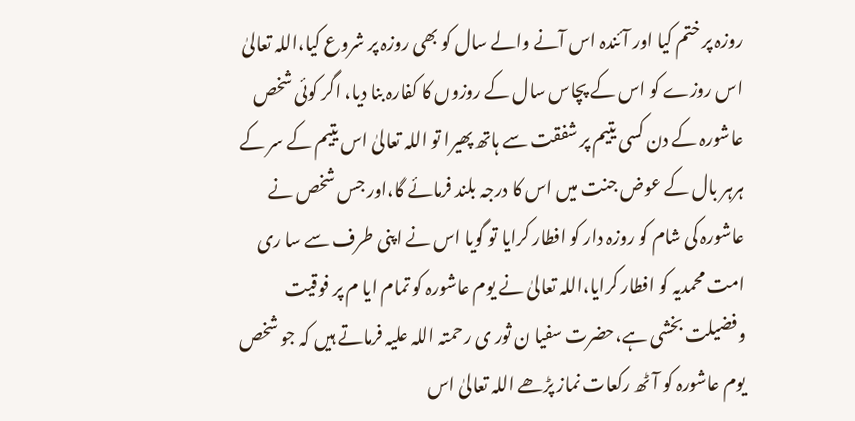روزہ پر ختم کیا اور آئندہ اس آنے والے سال کو بھی روزہ پر شروع کیا،اللہ تعالیٰ اس روزے کو اس کے پچاس سال کے روزوں کا کفارہ بنا دیا، اگر کوئی شخص عاشورہ کے دن کسی یتیم پر شفقت سے ہاتھ پھیرا تو اللہ تعالیٰ اس یتیم کے سر کے ہرہر بال کے عوض جنت میں اس کا درجہ بلند فرمائے گا،اور جس شخص نے عاشورہ کی شام کو روزہ دار کو افطار کرایا تو گویا اس نے اپنی طرف سے سا ری امت محمدیہ کو افطار کرایا،اللہ تعالیٰ نے یوم عاشورہ کو تمام ایا م پر فوقیت وفضیلت بخشی ہے،حضرت سفیا ن ثور ی رحمتہ اللہ علیہ فرماتے ہیں کہ جو شخص یوم عاشورہ کو آٹھ رکعات نماز پڑھے اللہ تعالیٰ اس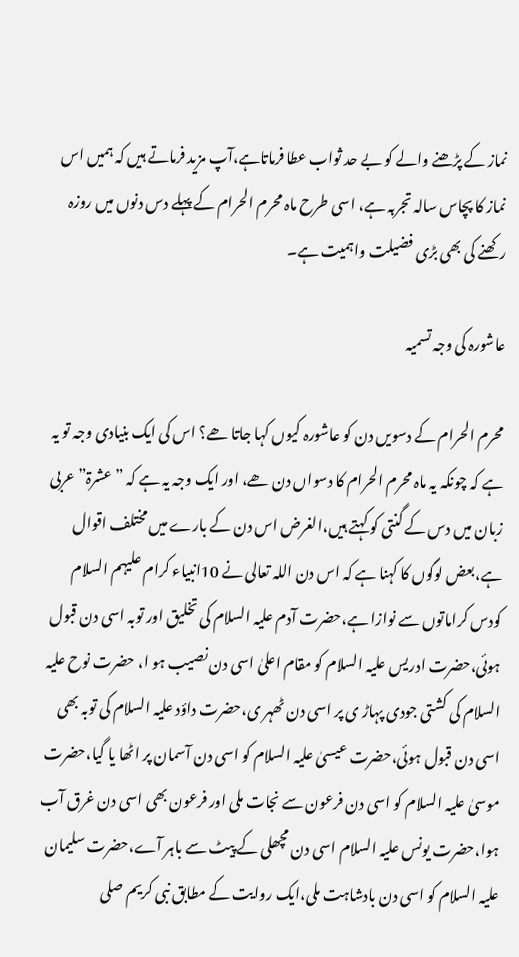نماز کے پڑھنے والے کو بے حد ثواب عطا فرماتاہے،آپ مزید فرماتے ہیں کہ ہمیں اس نماز کا پچاس سالہ تجربہ ہے، اسی طرح ماہ محرم الحرام کے پہلے دس دنوں میں روزہ رکھنے کی بھی بڑی فضیلت واہمیت ہے۔

عاشورہ کی وجہ تسمیہ

محرم الحرام کے دسویں دن کو عاشورہ کیوں کہا جاتا ھے؟ اس کی ایک بنیادی وجہ تو یہ ہے کہ چونکہ یہ ماہ محرم الحرام کا دسواں دن ھے، اور ایک وجہ یہ ہے کہ ”عشرۃ” عربی زبان میں دس کے گنتی کو کہتے ہیں،الغرض اس دن کے بارے میں مختلف اقوال ہے،بعض لوگوں کا کہنا ہے کہ اس دن اللہ تعالی نے 10انبیاء کرام علیہم السلام کودس کراماتوں سے نوازا ہے،حضرت آدم علیہ السلام کی تخلیق اور توبہ اسی دن قبول ہوئی،حضرت ادریس علیہ السلام کو مقام اعلیٰ اسی دن نصیب ہو ا، حضرت نوح علیہ السلام کی کشتی جودی پہاڑ ی پر اسی دن ٹھہر ی،حضرت داؤد علیہ السلام کی توبہ بھی اسی دن قبول ہوئی،حضرت عیسیٰ علیہ السلام کو اسی دن آسمان پر اٹھا یا گیا،حضرت موسیٰ علیہ السلام کو اسی دن فرعون سے نجات ملی اور فرعون بھی اسی دن غرق آب ہوا،حضرت یونس علیہ السلام اسی دن مچھلی کے پیٹ سے باہر آے،حضرت سلیمان علیہ السلام کو اسی دن بادشاہت ملی،ایک روایت کے مطابق نبی کریم صلی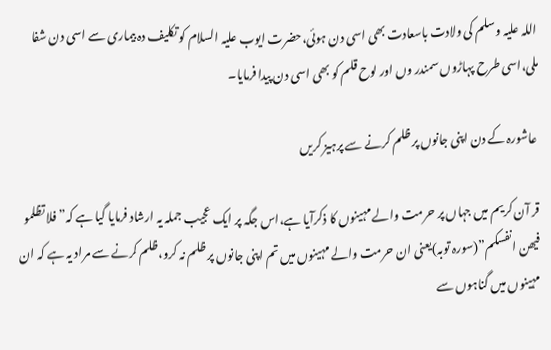اللہ علیہ وسلم کی ولادت باسعادت بھی اسی دن ہوئی،حضرت ایوب علیہ السلام کو تکلیف دہ بیماری سے اسی دن شفا ملی،اسی طرح پہاڑوں سمندر وں اور لوح قلم کو بھی اسی دن پیدا فرمایا۔

 عاشورہ کے دن اپنی جانوں پر ظلم کرنے سے پرہیز کریں

قر آن کریم میں جہاں پر حرمت والے مہینوں کا ذکرآیا ہے،اس جگہ پر ایک عجیب جملہ یہ ارشاد فرمایا گیا ہے کہ” فلا تظلمو فیھن انفسکم”(سورہ توبہ)یعنی ان حرمت والے مہینوں میں تم اپنی جانوں پر ظلم نہ کرو،ظلم کرنے سے مراد یہ ہے کہ ان مہینوں میں گناہوں سے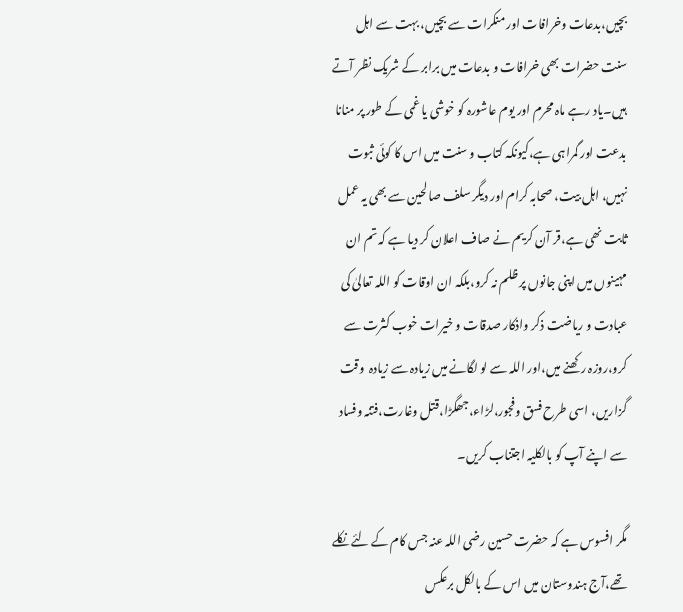بچیں،بدعات وخرافات اور منکرات سے بچیں، بہت سے اہل سنت حضرات بھی خرافات و بدعات میں برابر کے شریک نظر آتے ہیں۔یاد رہے ماہ محرم اور یوم عاشورہ کو خوشی یا غمی کے طور پر منانا بدعت اور گمراہی ہے،کیونکہ کتاب و سنت میں اس کا کوئی ثبوت نہیں، اہل بیت، صحابہ کرام اور دیگر سلف صالحین سے بھی یہ عمل ثابت نھی ہے،قر آن کریم نے صاف اعلان کر دیا ہے کہ تم ان مہینوں میں اپنی جانوں پر ظلم نہ کرو،بلکہ ان اوقات کو اللہ تعالیٰ کی عبادت و ریاضت ذکر واذکار صدقات و خیرات خوب کثرت سے کرو،روزہ رکھنے میں،اور اللہ سے لو لگانے میں زیادہ سے زیادہ  وقت گزاریں، اسی طرح فسق وفجور،لڑاء،جھگڑا،قتل وغارت،فتنہ وفساد سے اپنے آپ کو بالکلیہ اجتناب کریں۔

مگر افسوس ہے کہ حضرت حسین رضی اللہ عنہ جس کام کے لئے نکلے تھے،آج ہندوستان میں اس کے بالکل برعکس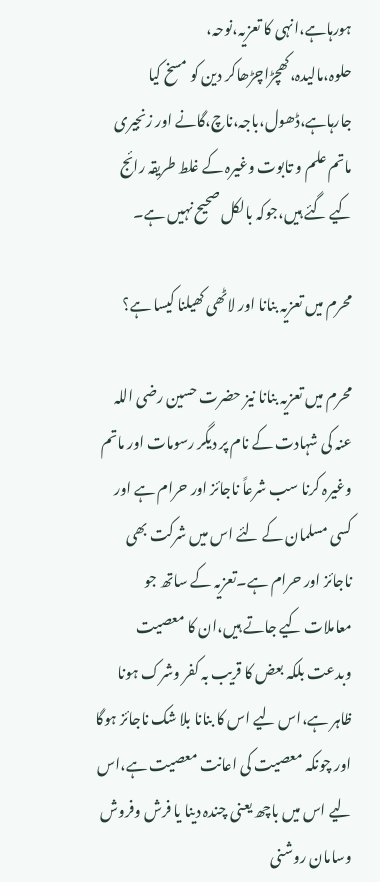ہورہاہے،انہی کا تعزیہ،نوحہ، حلوہ،مالیدہ،کھچڑاچڑھاکر دین کو مسخ کیا جارہاہے،ڈھول،باجہ،ناچ،گانے اور زنجیری ماتم علم و تابوت وغیرہ کے غلط طریقہ رائج کیے گئے ہیں،جوکہ بالکل صحیح نہیں ہے۔

محرم میں تعزیہ بنانا اور لاٹھی کھیلنا کیسا ہے؟

محرم میں تعزیہ بنانا نیز حضرت حسین رضی اللہ عنہ کی شہادت کے نام پر دیگر رسومات اور ماتم وغیرہ کرنا سب شرعاً ناجائز اور حرام ہے اور کسی مسلمان کے لئے اس میں شرکت بھی ناجائز اور حرام ہے۔تعزیہ کے ساتھ جو معاملات کیے جاتے ہیں،ان کا معصیت وبدعت بلکہ بعض کا قریب بہ کفر وشرک ہونا ظاہر ہے،اس لیے اس کا بنانا بلا شک ناجائز ہوگا اور چونکہ معصیت کی اعانت معصیت ہے،اس لیے اس میں باچھ یعنی چندہ دینا یا فرش وفروش وسامان روشنی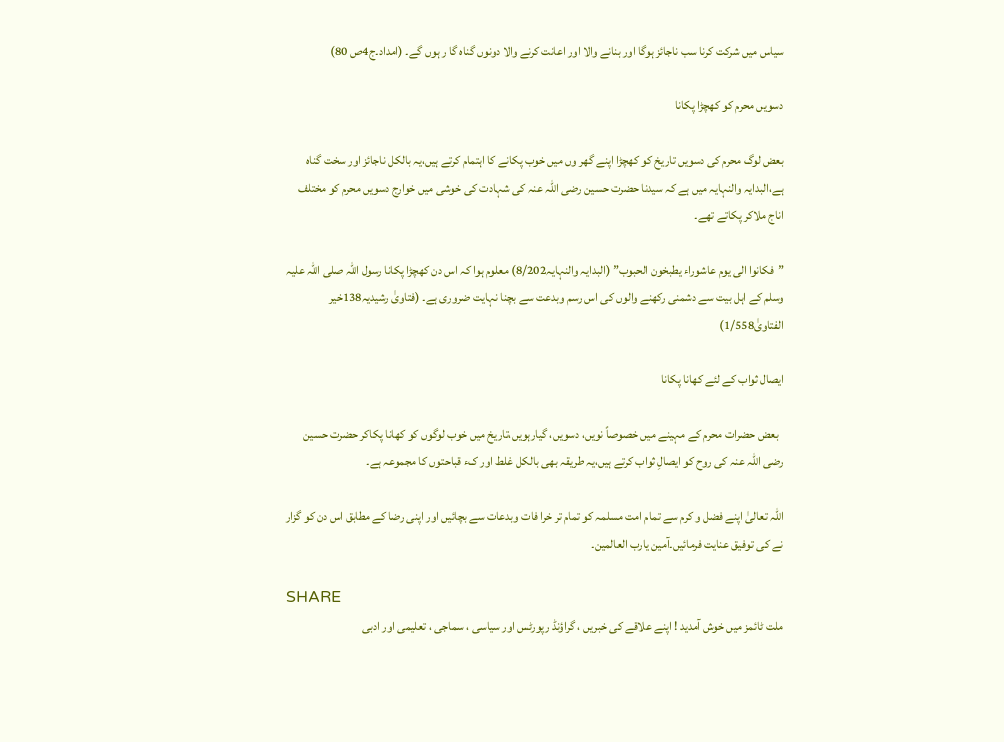سیاس میں شرکت کرنا سب ناجائز ہوگا اور بنانے والا اور اعانت کرنے والا دونوں گناہ گا ر ہوں گے۔ (امداد۔ج4ص 80)

دسویں محرم کو کھچڑا پکانا

بعض لوگ محرم کی دسویں تاریخ کو کھچڑا اپنے گھر وں میں خوب پکانے کا اہتمام کرتے ہیں،یہ بالکل ناجائز اور سخت گناہ ہے،البدایہ والنہایہ میں ہے کہ سیدنا حضرت حسین رضی اللہ عنہ کی شہادت کی خوشی میں خوارج دسویں محرم کو مختلف اناج ملاکر پکاتے تھے۔

”فکانوا الی یوم عاشوراء یطبخون الحبوب” (البدایہ والنہایہ8/202) معلوم ہوا کہ اس دن کھچڑا پکانا رسول اللہ صلی اللہ علیہ وسلم کے اہل بیت سے دشمنی رکھنے والوں کی اس رسم وبدعت سے بچنا نہایت ضروری ہے۔ (فتاویٰ رشیدیہ138خیر الفتاویٰ1/558)

ایصال ثواب کے لئے کھانا پکانا

  بعض حضرات محرم کے مہینے میں خصوصاً نویں، دسویں، گیارہویں،تاریخ میں خوب لوگوں کو کھانا پکاکر حضرت حسین رضی اللہ عنہ کی روح کو ایصالِ ثواب کرتے ہیں،یہ طریقہ بھی بالکل غلط اور کء قباحتوں کا مجموعہ ہے۔

اللہ تعالیٰ اپنے فضل و کرم سے تمام امت مسلمہ کو تمام تر خرا فات وبدعات سے بچائیں اور اپنی رضا کے مطابق اس دن کو گزار نے کی توفیق عنایت فرمائیں۔آمین یارب العالمین۔

SHARE
ملت ٹائمز میں خوش آمدید ! اپنے علاقے کی خبریں ، گراؤنڈ رپورٹس اور سیاسی ، سماجی ، تعلیمی اور ادبی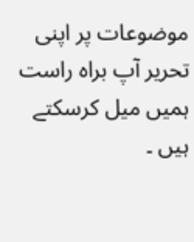موضوعات پر اپنی تحریر آپ براہ راست ہمیں میل کرسکتے ہیں ۔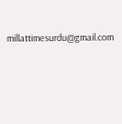millattimesurdu@gmail.com